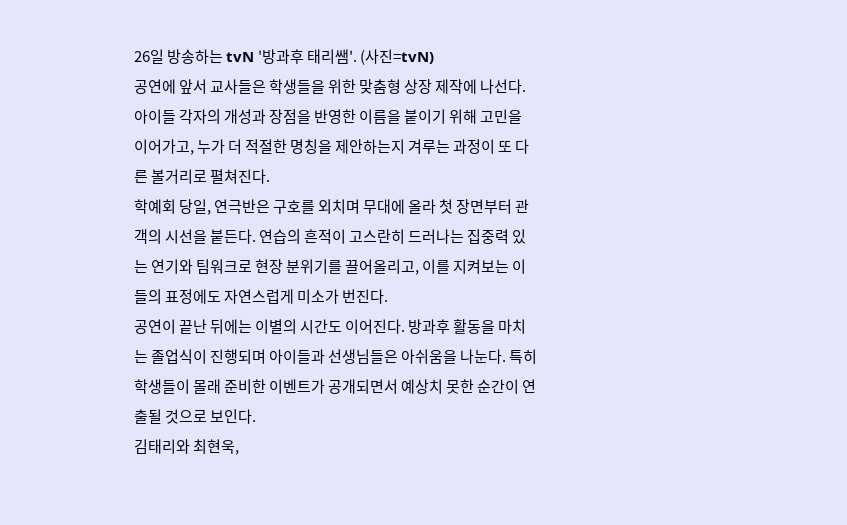26일 방송하는 tvN '방과후 태리쌤'. (사진=tvN)
공연에 앞서 교사들은 학생들을 위한 맞춤형 상장 제작에 나선다. 아이들 각자의 개성과 장점을 반영한 이름을 붙이기 위해 고민을 이어가고, 누가 더 적절한 명칭을 제안하는지 겨루는 과정이 또 다른 볼거리로 펼쳐진다.
학예회 당일, 연극반은 구호를 외치며 무대에 올라 첫 장면부터 관객의 시선을 붙든다. 연습의 흔적이 고스란히 드러나는 집중력 있는 연기와 팀워크로 현장 분위기를 끌어올리고, 이를 지켜보는 이들의 표정에도 자연스럽게 미소가 번진다.
공연이 끝난 뒤에는 이별의 시간도 이어진다. 방과후 활동을 마치는 졸업식이 진행되며 아이들과 선생님들은 아쉬움을 나눈다. 특히 학생들이 몰래 준비한 이벤트가 공개되면서 예상치 못한 순간이 연출될 것으로 보인다.
김태리와 최현욱,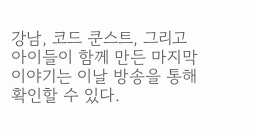강남, 코드 쿤스트, 그리고 아이들이 함께 만든 마지막 이야기는 이날 방송을 통해 확인할 수 있다.